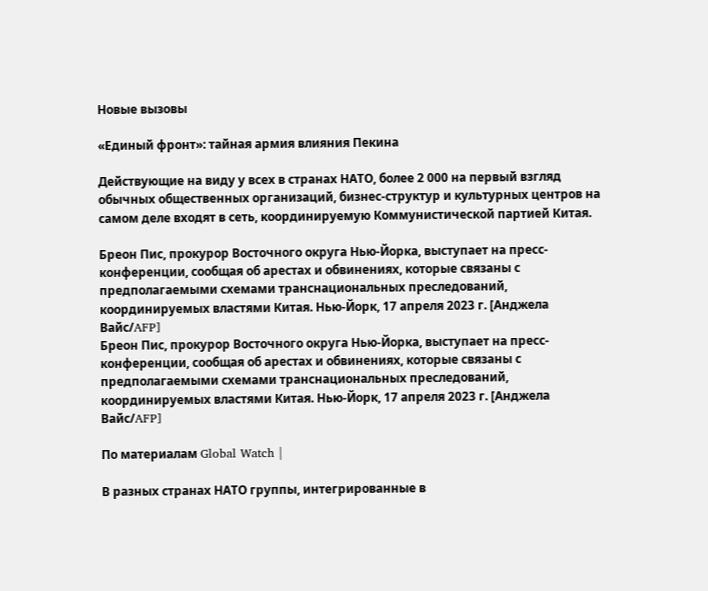Новые вызовы

«Единый фронт»: тайная армия влияния Пекина

Действующие на виду у всех в странах НАТО, более 2 000 на первый взгляд обычных общественных организаций, бизнес-структур и культурных центров на самом деле входят в сеть, координируемую Коммунистической партией Китая.

Бреон Пис, прокурор Восточного округа Нью-Йорка, выступает на пресс-конференции, сообщая об арестах и обвинениях, которые связаны с предполагаемыми схемами транснациональных преследований, координируемых властями Китая. Нью-Йорк, 17 апреля 2023 г. [Анджела Вайс/AFP]
Бреон Пис, прокурор Восточного округа Нью-Йорка, выступает на пресс-конференции, сообщая об арестах и обвинениях, которые связаны с предполагаемыми схемами транснациональных преследований, координируемых властями Китая. Нью-Йорк, 17 апреля 2023 г. [Анджела Вайс/AFP]

По материалам Global Watch |

В разных странах НАТО группы, интегрированные в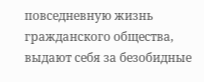повседневную жизнь гражданского общества, выдают себя за безобидные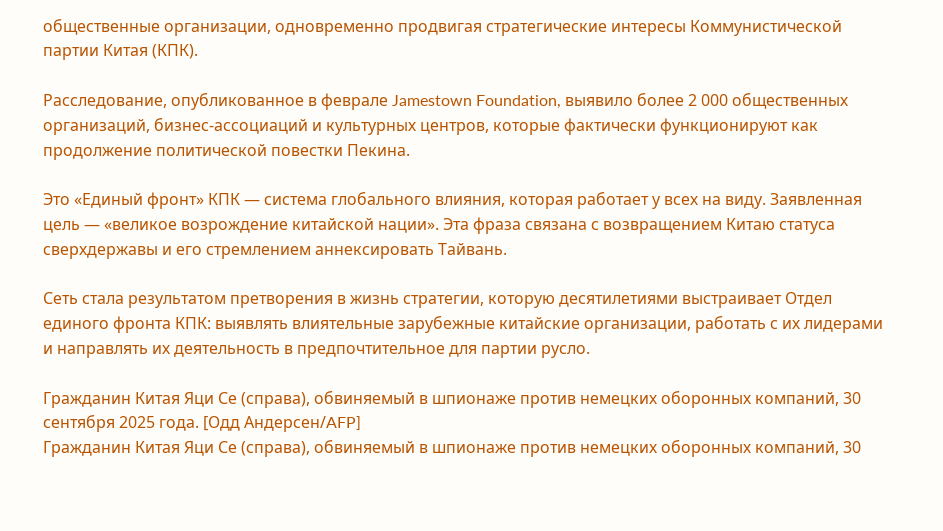общественные организации, одновременно продвигая стратегические интересы Коммунистической партии Китая (КПК).

Расследование, опубликованное в феврале Jamestown Foundation, выявило более 2 000 общественных организаций, бизнес-ассоциаций и культурных центров, которые фактически функционируют как продолжение политической повестки Пекина.

Это «Единый фронт» КПК — система глобального влияния, которая работает у всех на виду. Заявленная цель — «великое возрождение китайской нации». Эта фраза связана с возвращением Китаю статуса сверхдержавы и его стремлением аннексировать Тайвань.

Сеть стала результатом претворения в жизнь стратегии, которую десятилетиями выстраивает Отдел единого фронта КПК: выявлять влиятельные зарубежные китайские организации, работать с их лидерами и направлять их деятельность в предпочтительное для партии русло.

Гражданин Китая Яци Се (справа), обвиняемый в шпионаже против немецких оборонных компаний, 30 сентября 2025 года. [Одд Андерсен/AFP]
Гражданин Китая Яци Се (справа), обвиняемый в шпионаже против немецких оборонных компаний, 30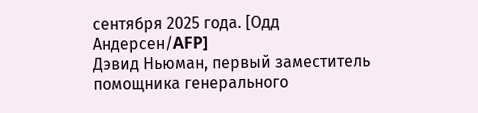сентября 2025 года. [Одд Андерсен/AFP]
Дэвид Ньюман, первый заместитель помощника генерального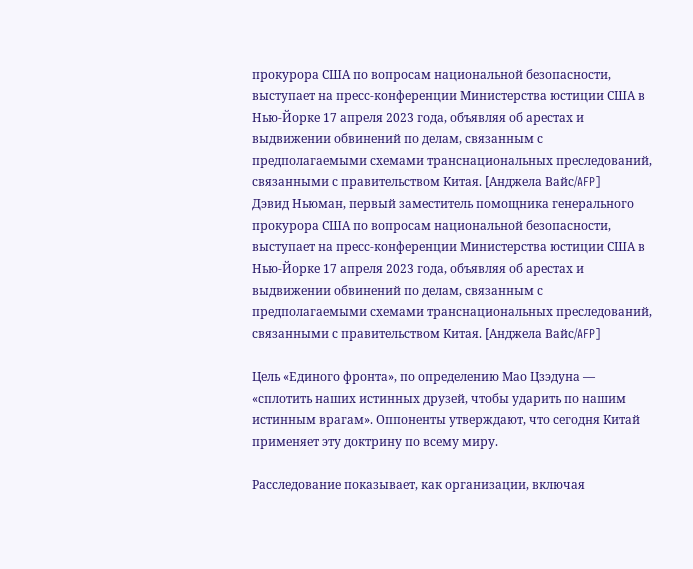прокурора США по вопросам национальной безопасности, выступает на пресс-конференции Министерства юстиции США в Нью-Йорке 17 апреля 2023 года, объявляя об арестах и выдвижении обвинений по делам, связанным с предполагаемыми схемами транснациональных преследований, связанными с правительством Китая. [Анджела Вайс/AFP]
Дэвид Ньюман, первый заместитель помощника генерального прокурора США по вопросам национальной безопасности, выступает на пресс-конференции Министерства юстиции США в Нью-Йорке 17 апреля 2023 года, объявляя об арестах и выдвижении обвинений по делам, связанным с предполагаемыми схемами транснациональных преследований, связанными с правительством Китая. [Анджела Вайс/AFP]

Цель «Единого фронта», по определению Мао Цзэдуна — «сплотить наших истинных друзей, чтобы ударить по нашим истинным врагам». Оппоненты утверждают, что сегодня Китай применяет эту доктрину по всему миру.

Расследование показывает, как организации, включая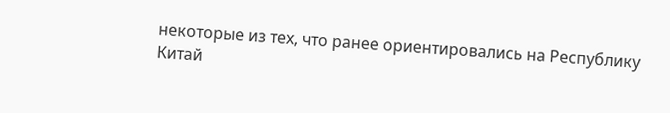некоторые из тех, что ранее ориентировались на Республику Китай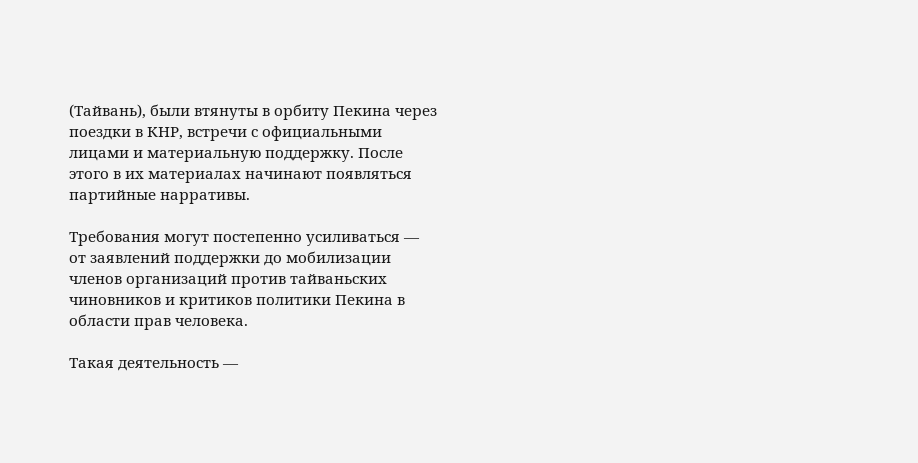(Тайвань), были втянуты в орбиту Пекина через поездки в КНР, встречи с официальными лицами и материальную поддержку. После этого в их материалах начинают появляться партийные нарративы.

Требования могут постепенно усиливаться — от заявлений поддержки до мобилизации членов организаций против тайваньских чиновников и критиков политики Пекина в области прав человека.

Такая деятельность —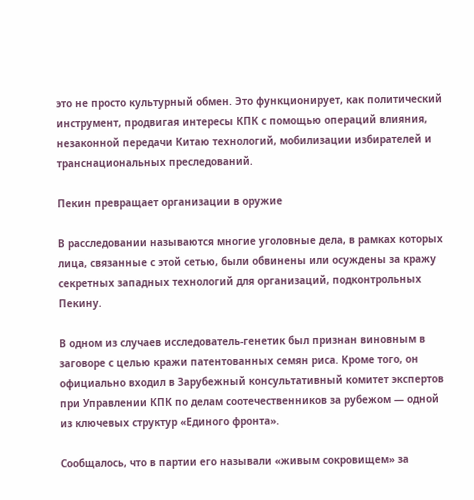это не просто культурный обмен. Это функционирует, как политический инструмент, продвигая интересы КПК с помощью операций влияния, незаконной передачи Китаю технологий, мобилизации избирателей и транснациональных преследований.

Пекин превращает организации в оружие

В расследовании называются многие уголовные дела, в рамках которых лица, связанные с этой сетью, были обвинены или осуждены за кражу секретных западных технологий для организаций, подконтрольных Пекину.

В одном из случаев исследователь-генетик был признан виновным в заговоре с целью кражи патентованных семян риса. Кроме того, он официально входил в Зарубежный консультативный комитет экспертов при Управлении КПК по делам соотечественников за рубежом — одной из ключевых структур «Единого фронта».

Сообщалось, что в партии его называли «живым сокровищем» за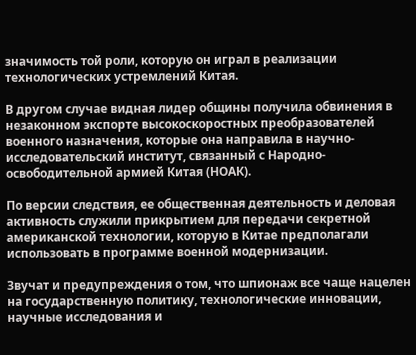значимость той роли, которую он играл в реализации технологических устремлений Китая.

В другом случае видная лидер общины получила обвинения в незаконном экспорте высокоскоростных преобразователей военного назначения, которые она направила в научно-исследовательский институт, связанный с Народно-освободительной армией Китая (НОАК).

По версии следствия, ее общественная деятельность и деловая активность служили прикрытием для передачи секретной американской технологии, которую в Китае предполагали использовать в программе военной модернизации.

Звучат и предупреждения о том, что шпионаж все чаще нацелен на государственную политику, технологические инновации, научные исследования и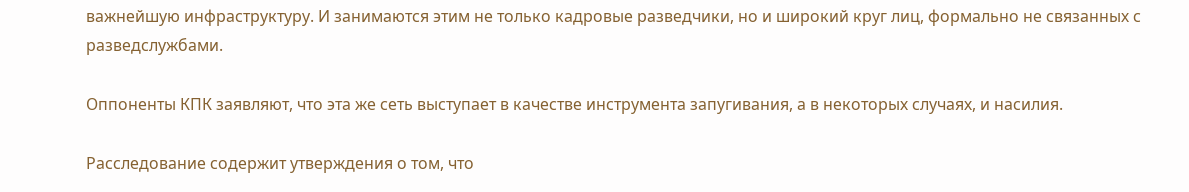важнейшую инфраструктуру. И занимаются этим не только кадровые разведчики, но и широкий круг лиц, формально не связанных с разведслужбами.

Оппоненты КПК заявляют, что эта же сеть выступает в качестве инструмента запугивания, а в некоторых случаях, и насилия.

Расследование содержит утверждения о том, что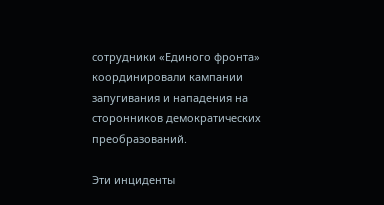сотрудники «Единого фронта» координировали кампании запугивания и нападения на сторонников демократических преобразований.

Эти инциденты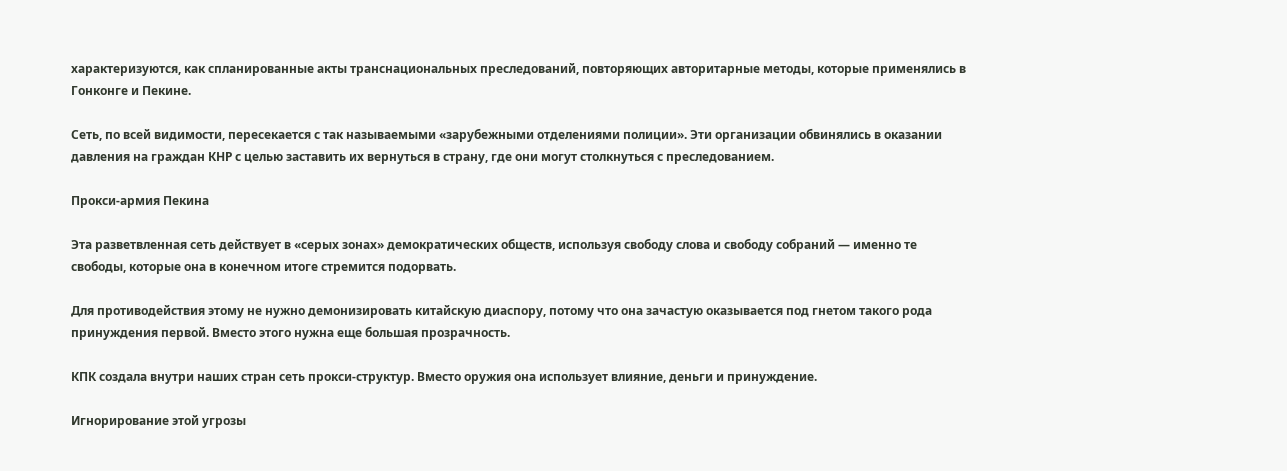характеризуются, как спланированные акты транснациональных преследований, повторяющих авторитарные методы, которые применялись в Гонконге и Пекине.

Сеть, по всей видимости, пересекается с так называемыми «зарубежными отделениями полиции». Эти организации обвинялись в оказании давления на граждан КНР с целью заставить их вернуться в страну, где они могут столкнуться с преследованием.

Прокси-армия Пекина

Эта разветвленная сеть действует в «серых зонах» демократических обществ, используя свободу слова и свободу собраний — именно те свободы, которые она в конечном итоге стремится подорвать.

Для противодействия этому не нужно демонизировать китайскую диаспору, потому что она зачастую оказывается под гнетом такого рода принуждения первой. Вместо этого нужна еще большая прозрачность.

КПК создала внутри наших стран сеть прокси-структур. Вместо оружия она использует влияние, деньги и принуждение.

Игнорирование этой угрозы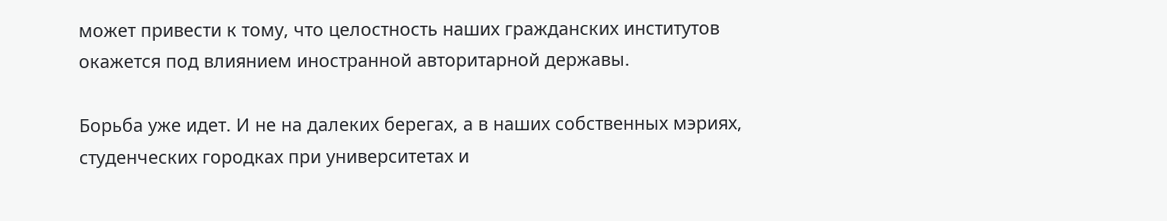может привести к тому, что целостность наших гражданских институтов окажется под влиянием иностранной авторитарной державы.

Борьба уже идет. И не на далеких берегах, а в наших собственных мэриях, студенческих городках при университетах и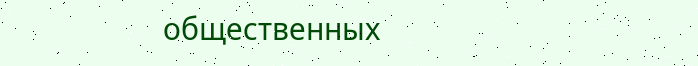общественных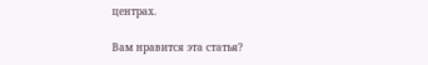центрах.

Вам нравится эта статья?